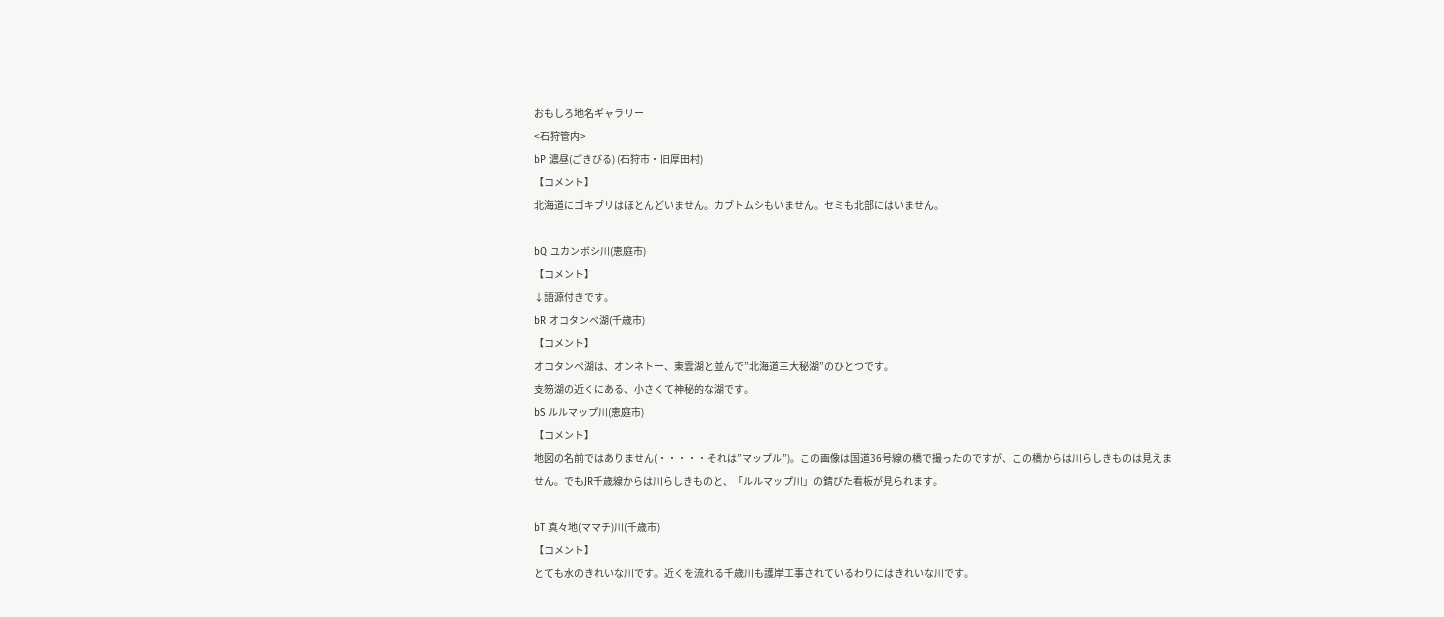おもしろ地名ギャラリー
<石狩管内>
bP 濃昼(ごきびる) (石狩市・旧厚田村)
【コメント】
北海道にゴキブリはほとんどいません。カブトムシもいません。セミも北部にはいません。

bQ ユカンボシ川(恵庭市)
【コメント】
↓語源付きです。
bR オコタンペ湖(千歳市)
【コメント】
オコタンペ湖は、オンネトー、東雲湖と並んで”北海道三大秘湖”のひとつです。
支笏湖の近くにある、小さくて神秘的な湖です。
bS ルルマップ川(恵庭市)
【コメント】
地図の名前ではありません(・・・・・それは”マップル”)。この画像は国道36号線の橋で撮ったのですが、この橋からは川らしきものは見えません。でもJR千歳線からは川らしきものと、「ルルマップ川」の錆びた看板が見られます。

bT 真々地(ママチ)川(千歳市)
【コメント】
とても水のきれいな川です。近くを流れる千歳川も護岸工事されているわりにはきれいな川です。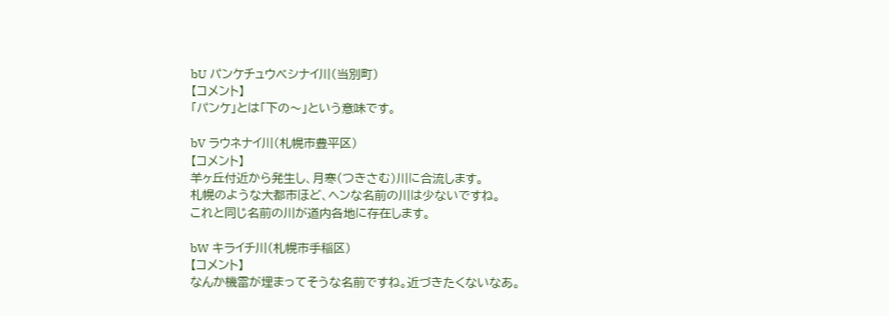bU パンケチュウベシナイ川(当別町)
【コメント】
「パンケ」とは「下の〜」という意味です。

bV ラウネナイ川(札幌市豊平区)
【コメント】
羊ヶ丘付近から発生し、月寒(つきさむ)川に合流します。
札幌のような大都市ほど、ヘンな名前の川は少ないですね。
これと同じ名前の川が道内各地に存在します。

bW キライチ川(札幌市手稲区)
【コメント】
なんか機雷が埋まってそうな名前ですね。近づきたくないなあ。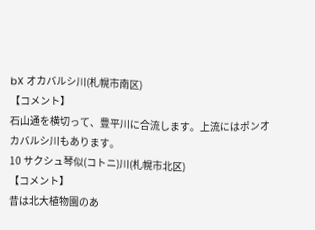bX オカバルシ川(札幌市南区)
【コメント】
石山通を横切って、豊平川に合流します。上流にはポンオカバルシ川もあります。
10 サクシュ琴似(コトニ)川(札幌市北区)
【コメント】
昔は北大植物園のあ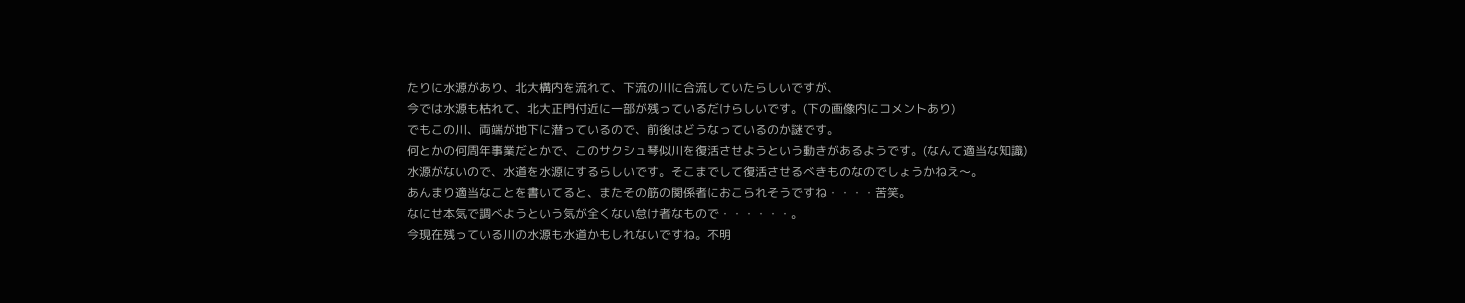たりに水源があり、北大構内を流れて、下流の川に合流していたらしいですが、
今では水源も枯れて、北大正門付近に一部が残っているだけらしいです。(下の画像内にコメントあり)
でもこの川、両端が地下に潜っているので、前後はどうなっているのか謎です。
何とかの何周年事業だとかで、このサクシュ琴似川を復活させようという動きがあるようです。(なんて適当な知識)
水源がないので、水道を水源にするらしいです。そこまでして復活させるべきものなのでしょうかねえ〜。
あんまり適当なことを書いてると、またその筋の関係者におこられそうですね・・・・苦笑。
なにせ本気で調べようという気が全くない怠け者なもので・・・・・・。
今現在残っている川の水源も水道かもしれないですね。不明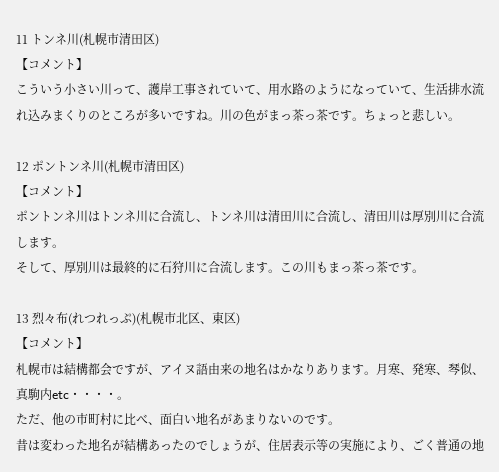11 トンネ川(札幌市清田区)
【コメント】
こういう小さい川って、護岸工事されていて、用水路のようになっていて、生活排水流れ込みまくりのところが多いですね。川の色がまっ茶っ茶です。ちょっと悲しい。

12 ポントンネ川(札幌市清田区)
【コメント】
ポントンネ川はトンネ川に合流し、トンネ川は清田川に合流し、清田川は厚別川に合流します。
そして、厚別川は最終的に石狩川に合流します。この川もまっ茶っ茶です。

13 烈々布(れつれっぷ)(札幌市北区、東区)
【コメント】
札幌市は結構都会ですが、アイヌ語由来の地名はかなりあります。月寒、発寒、琴似、真駒内etc・・・・。
ただ、他の市町村に比べ、面白い地名があまりないのです。
昔は変わった地名が結構あったのでしょうが、住居表示等の実施により、ごく普通の地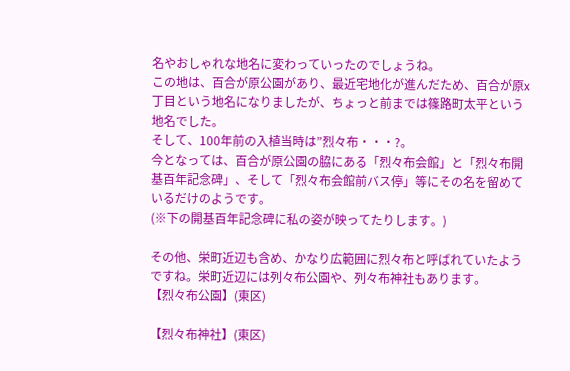名やおしゃれな地名に変わっていったのでしょうね。
この地は、百合が原公園があり、最近宅地化が進んだため、百合が原x丁目という地名になりましたが、ちょっと前までは篠路町太平という地名でした。
そして、100年前の入植当時は”烈々布・・・?。
今となっては、百合が原公園の脇にある「烈々布会館」と「烈々布開基百年記念碑」、そして「烈々布会館前バス停」等にその名を留めているだけのようです。
(※下の開基百年記念碑に私の姿が映ってたりします。)

その他、栄町近辺も含め、かなり広範囲に烈々布と呼ばれていたようですね。栄町近辺には列々布公園や、列々布神社もあります。
【烈々布公園】(東区)

【烈々布神社】(東区)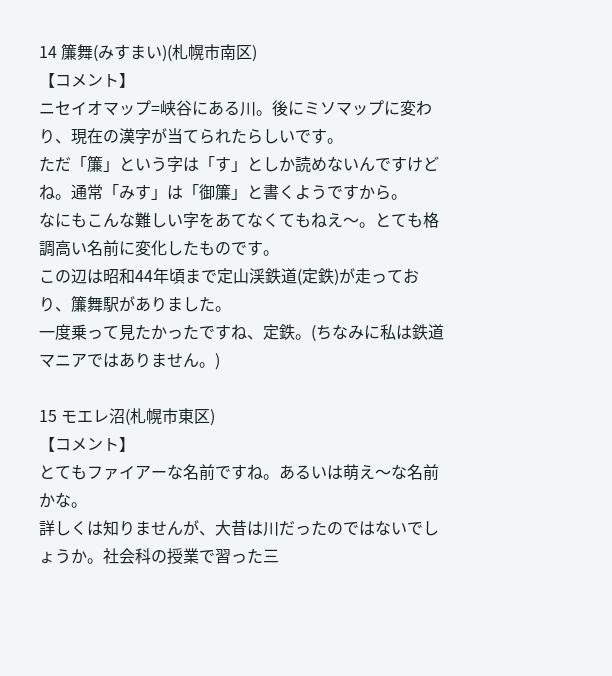14 簾舞(みすまい)(札幌市南区)
【コメント】
ニセイオマップ=峡谷にある川。後にミソマップに変わり、現在の漢字が当てられたらしいです。
ただ「簾」という字は「す」としか読めないんですけどね。通常「みす」は「御簾」と書くようですから。
なにもこんな難しい字をあてなくてもねえ〜。とても格調高い名前に変化したものです。
この辺は昭和44年頃まで定山渓鉄道(定鉄)が走っており、簾舞駅がありました。
一度乗って見たかったですね、定鉄。(ちなみに私は鉄道マニアではありません。)

15 モエレ沼(札幌市東区)
【コメント】
とてもファイアーな名前ですね。あるいは萌え〜な名前かな。
詳しくは知りませんが、大昔は川だったのではないでしょうか。社会科の授業で習った三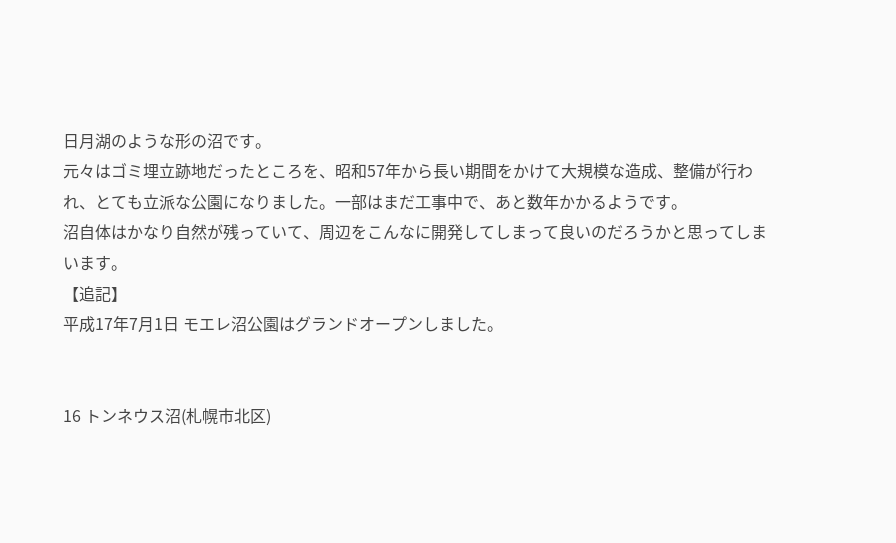日月湖のような形の沼です。
元々はゴミ埋立跡地だったところを、昭和57年から長い期間をかけて大規模な造成、整備が行われ、とても立派な公園になりました。一部はまだ工事中で、あと数年かかるようです。
沼自体はかなり自然が残っていて、周辺をこんなに開発してしまって良いのだろうかと思ってしまいます。
【追記】
平成17年7月1日 モエレ沼公園はグランドオープンしました。


16 トンネウス沼(札幌市北区)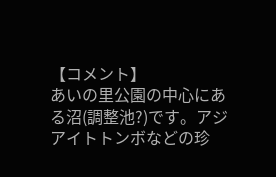【コメント】
あいの里公園の中心にある沼(調整池?)です。アジアイトトンボなどの珍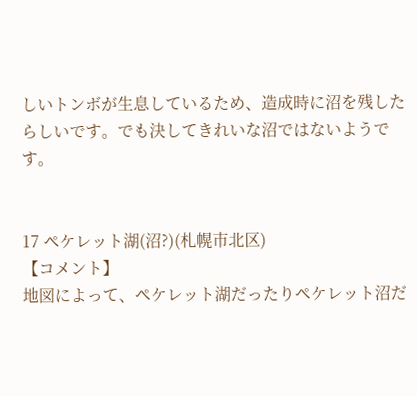しいトンボが生息しているため、造成時に沼を残したらしいです。でも決してきれいな沼ではないようです。


17 ペケレット湖(沼?)(札幌市北区)
【コメント】
地図によって、ペケレット湖だったりペケレット沼だ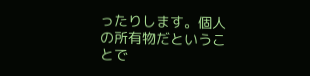ったりします。個人の所有物だということで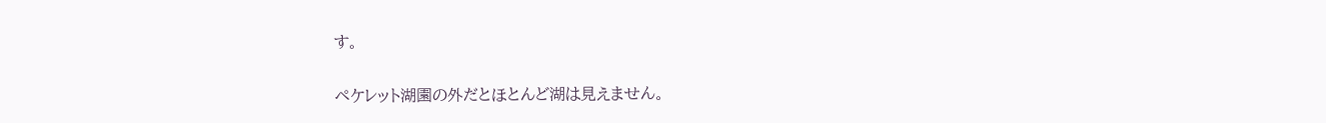す。

ペケレット湖園の外だとほとんど湖は見えません。